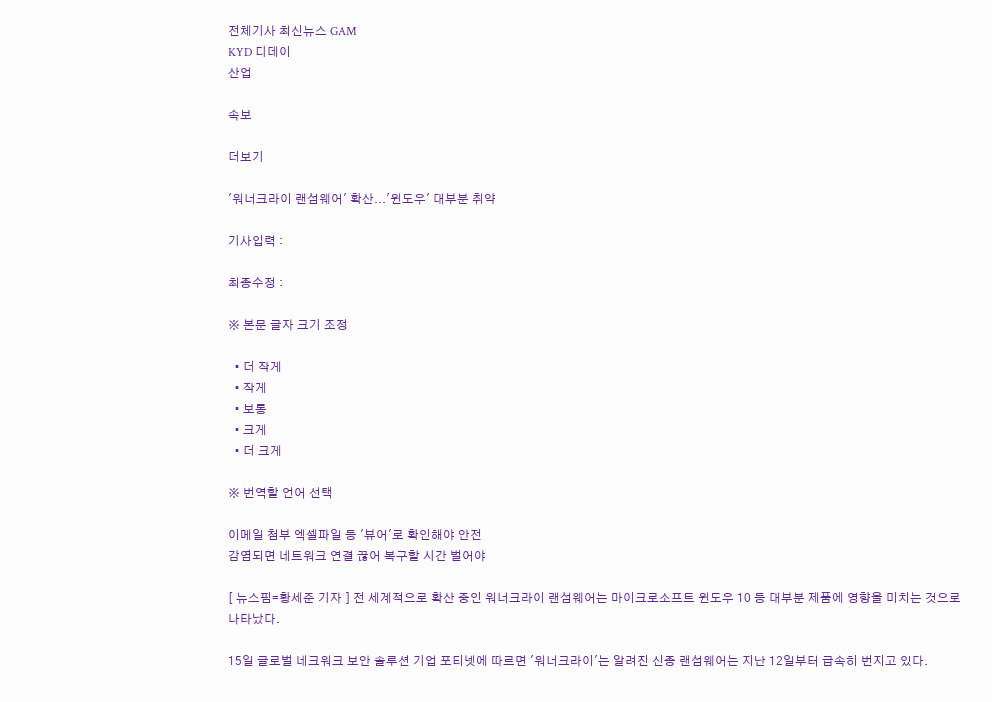전체기사 최신뉴스 GAM
KYD 디데이
산업

속보

더보기

'워너크라이 랜섬웨어' 확산...'윈도우' 대부분 취약

기사입력 :

최종수정 :

※ 본문 글자 크기 조정

  • 더 작게
  • 작게
  • 보통
  • 크게
  • 더 크게

※ 번역할 언어 선택

이메일 첨부 엑셀파일 등 '뷰어'로 확인해야 안전
감염되면 네트워크 연결 끊어 복구할 시간 벌어야

[ 뉴스핌=황세준 기자 ] 전 세계적으로 확산 중인 워너크라이 랜섬웨어는 마이크로소프트 윈도우 10 등 대부분 제품에 영향을 미치는 것으로 나타났다.

15일 글로벌 네크워크 보안 솔루션 기업 포티넷에 따르면 '워너크라이'는 알려진 신종 랜섬웨어는 지난 12일부터 급속히 번지고 있다.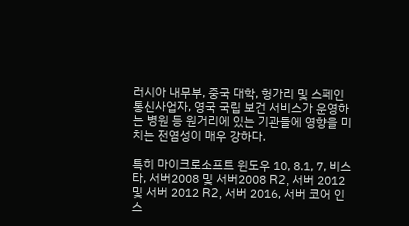러시아 내무부, 중국 대학, 헝가리 및 스페인 통신사업자, 영국 국립 보건 서비스가 운영하는 병원 등 원거리에 있는 기관들에 영향을 미치는 전염성이 매우 강하다.

특히 마이크로소프트 윈도우 10, 8.1, 7, 비스타, 서버2008 및 서버2008 R2, 서버 2012 및 서버 2012 R2, 서버 2016, 서버 코어 인스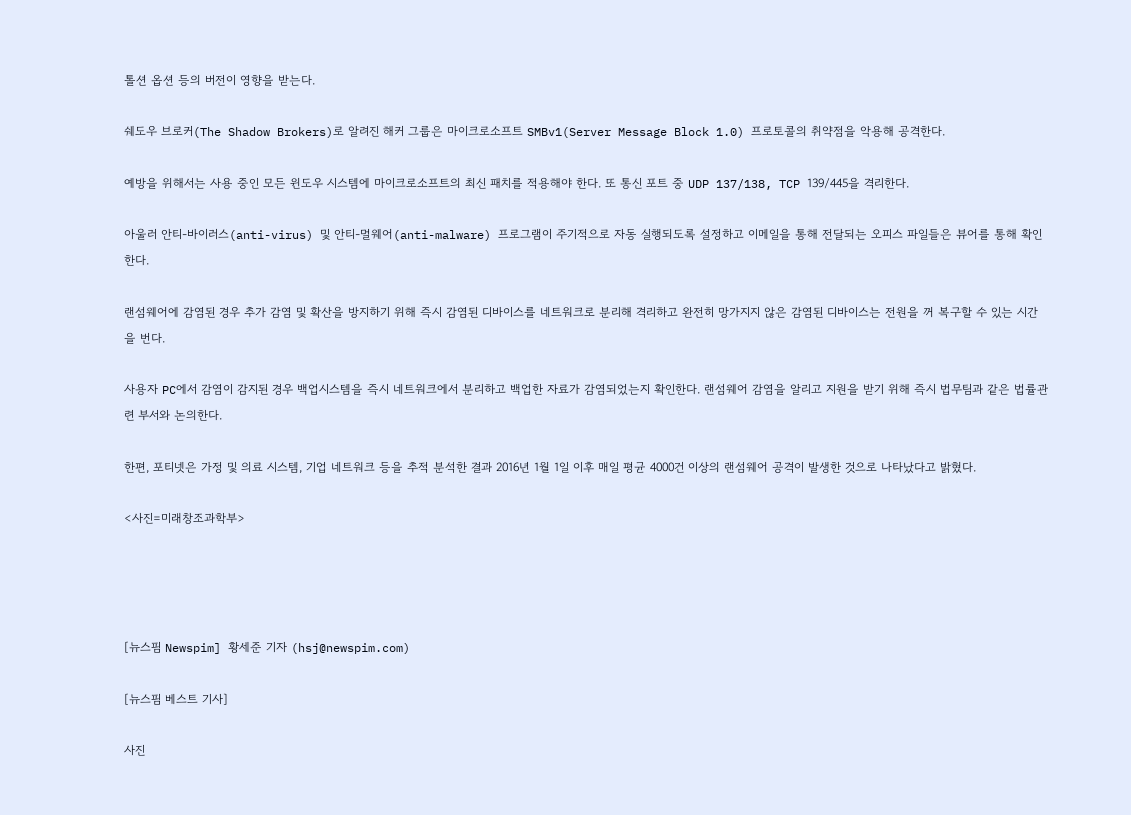톨션 옵션 등의 버전이 영향을 받는다.

쉐도우 브로커(The Shadow Brokers)로 알려진 해커 그룹은 마이크로소프트 SMBv1(Server Message Block 1.0) 프로토콜의 취약점을 악용해 공격한다.

예방을 위해서는 사용 중인 모든 윈도우 시스템에 마이크로소프트의 최신 패치를 적용해야 한다. 또 통신 포트 중 UDP 137/138, TCP 139/445을 격리한다.

아울러 안티-바이러스(anti-virus) 및 안티-멀웨어(anti-malware) 프로그램이 주기적으로 자동 실행되도록 설정하고 이메일을 통해 전달되는 오피스 파일들은 뷰어를 통해 확인한다.

랜섬웨어에 감염된 경우 추가 감염 및 확산을 방지하기 위해 즉시 감염된 디바이스를 네트워크로 분리해 격리하고 완전히 망가지지 않은 감염된 디바이스는 전원을 꺼 복구할 수 있는 시간을 번다.

사용자 PC에서 감염이 감지된 경우 백업시스템을 즉시 네트워크에서 분리하고 백업한 자료가 감염되었는지 확인한다. 랜섬웨어 감염을 알리고 지원을 받기 위해 즉시 법무팀과 같은 법률관련 부서와 논의한다.

한편, 포티넷은 가정 및 의료 시스템, 기업 네트워크 등을 추적 분석한 결과 2016년 1월 1일 이후 매일 평균 4000건 이상의 랜섬웨어 공격이 발생한 것으로 나타났다고 밝혔다.

<사진=미래창조과학부>




[뉴스핌 Newspim] 황세준 기자 (hsj@newspim.com)

[뉴스핌 베스트 기사]

사진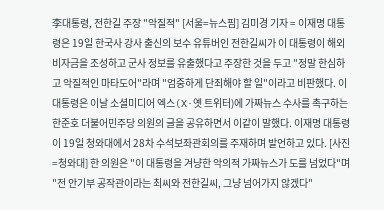李대통령, 전한길 주장 "악질적" [서울=뉴스핌] 김미경 기자 = 이재명 대통령은 19일 한국사 강사 출신의 보수 유튜버인 전한길씨가 이 대통령이 해외 비자금을 조성하고 군사 정보를 유출했다고 주장한 것을 두고 "정말 한심하고 악질적인 마타도어"라며 "엄중하게 단죄해야 할 일"이라고 비판했다. 이 대통령은 이날 소셜미디어 엑스(X·옛 트위터)에 가짜뉴스 수사를 촉구하는 한준호 더불어민주당 의원의 글을 공유하면서 이같이 말했다. 이재명 대통령이 19일 청와대에서 28차 수석보좌관회의를 주재하며 발언하고 있다. [사진=청와대] 한 의원은 "이 대통령을 겨냥한 악의적 가짜뉴스가 도를 넘었다"며 "전 안기부 공작관이라는 최씨와 전한길씨, 그냥 넘어가지 않겠다"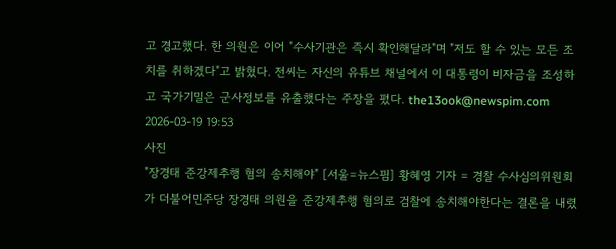고 경고했다. 한 의원은 이어 "수사기관은 즉시 확인해달라"며 "저도 할 수 있는 모든 조치를 취하겠다"고 밝혔다. 전씨는 자신의 유튜브 채널에서 이 대통령이 비자금을 조성하고 국가기밀은 군사정보를 유출했다는 주장을 폈다. the13ook@newspim.com 2026-03-19 19:53
사진
"장경태 준강제추행 혐의 송치해야" [서울=뉴스핌] 황혜영 기자 = 경찰 수사심의위원회가 더불어민주당 장경태 의원을 준강제추행 혐의로 검찰에 송치해야한다는 결론을 내렸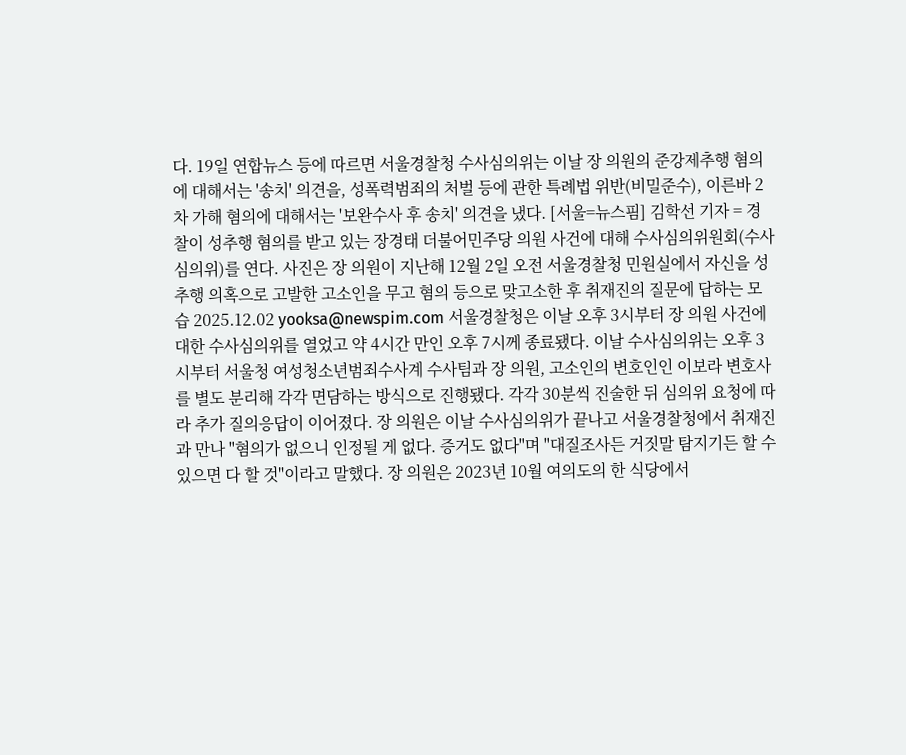다. 19일 연합뉴스 등에 따르면 서울경찰청 수사심의위는 이날 장 의원의 준강제추행 혐의에 대해서는 '송치' 의견을, 성폭력범죄의 처벌 등에 관한 특례법 위반(비밀준수), 이른바 2차 가해 혐의에 대해서는 '보완수사 후 송치' 의견을 냈다. [서울=뉴스핌] 김학선 기자 = 경찰이 성추행 혐의를 받고 있는 장경태 더불어민주당 의원 사건에 대해 수사심의위원회(수사심의위)를 연다. 사진은 장 의원이 지난해 12월 2일 오전 서울경찰청 민원실에서 자신을 성추행 의혹으로 고발한 고소인을 무고 혐의 등으로 맞고소한 후 취재진의 질문에 답하는 모습 2025.12.02 yooksa@newspim.com 서울경찰청은 이날 오후 3시부터 장 의원 사건에 대한 수사심의위를 열었고 약 4시간 만인 오후 7시께 종료됐다. 이날 수사심의위는 오후 3시부터 서울청 여성청소년범죄수사계 수사팀과 장 의원, 고소인의 변호인인 이보라 변호사를 별도 분리해 각각 면담하는 방식으로 진행됐다. 각각 30분씩 진술한 뒤 심의위 요청에 따라 추가 질의응답이 이어졌다. 장 의원은 이날 수사심의위가 끝나고 서울경찰청에서 취재진과 만나 "혐의가 없으니 인정될 게 없다. 증거도 없다"며 "대질조사든 거짓말 탐지기든 할 수 있으면 다 할 것"이라고 말했다. 장 의원은 2023년 10월 여의도의 한 식당에서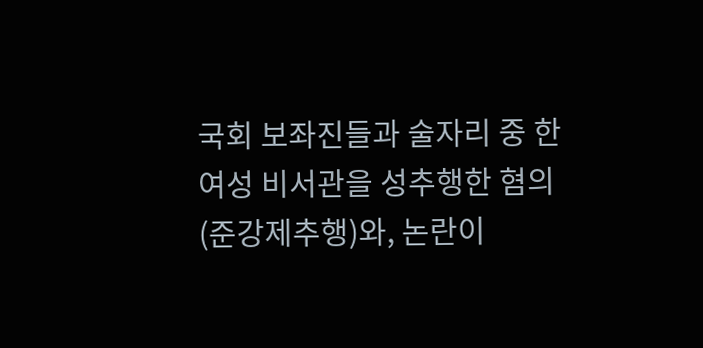국회 보좌진들과 술자리 중 한 여성 비서관을 성추행한 혐의(준강제추행)와, 논란이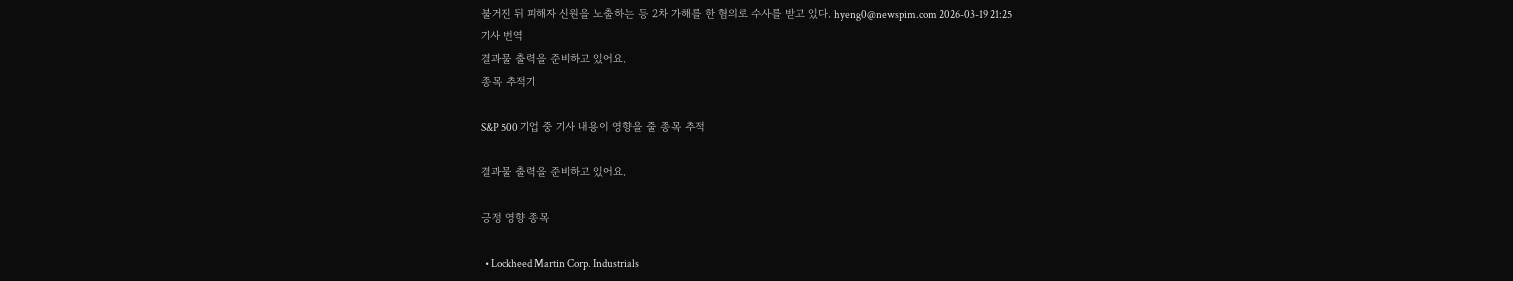불거진 뒤 피해자 신원을 노출하는 등 2차 가해를 한 혐의로 수사를 받고 있다. hyeng0@newspim.com 2026-03-19 21:25
기사 번역
결과물 출력을 준비하고 있어요.
종목 추적기

S&P 500 기업 중 기사 내용이 영향을 줄 종목 추적

결과물 출력을 준비하고 있어요.

긍정 영향 종목

  • Lockheed Martin Corp. Industrials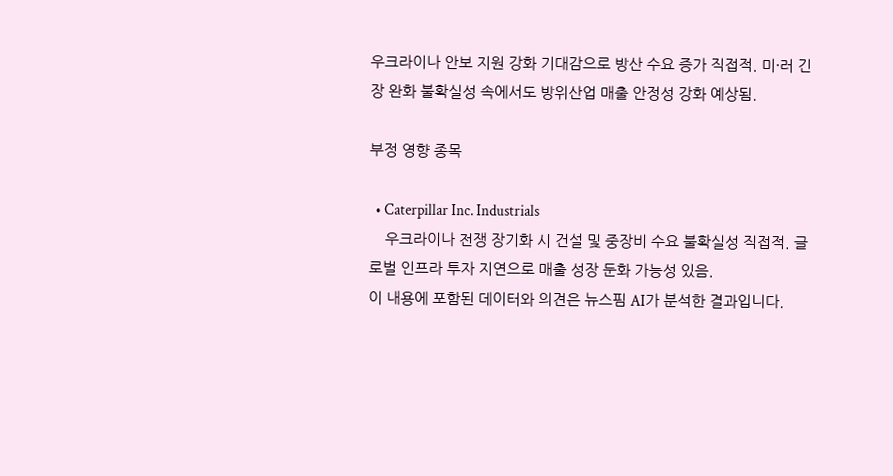우크라이나 안보 지원 강화 기대감으로 방산 수요 증가 직접적. 미·러 긴장 완화 불확실성 속에서도 방위산업 매출 안정성 강화 예상됨.

부정 영향 종목

  • Caterpillar Inc. Industrials
    우크라이나 전쟁 장기화 시 건설 및 중장비 수요 불확실성 직접적. 글로벌 인프라 투자 지연으로 매출 성장 둔화 가능성 있음.
이 내용에 포함된 데이터와 의견은 뉴스핌 AI가 분석한 결과입니다.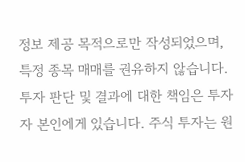정보 제공 목적으로만 작성되었으며, 특정 종목 매매를 권유하지 않습니다. 투자 판단 및 결과에 대한 책임은 투자자 본인에게 있습니다. 주식 투자는 원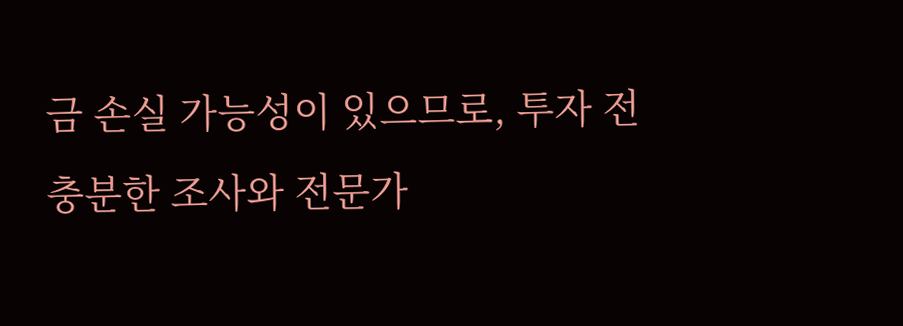금 손실 가능성이 있으므로, 투자 전 충분한 조사와 전문가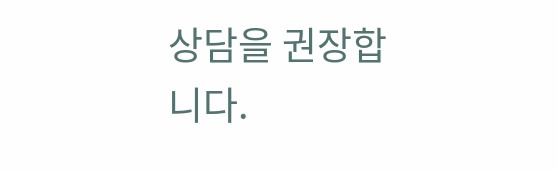상담을 권장합니다.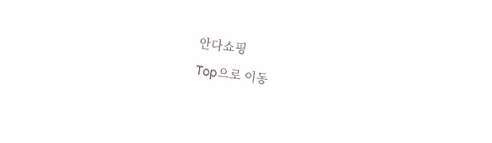안다쇼핑
Top으로 이동